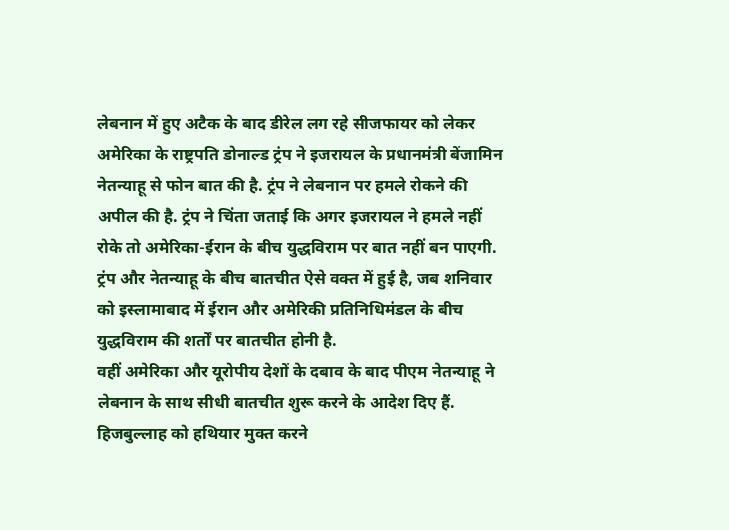लेबनान में हुए अटैक के बाद डीरेल लग रहे सीजफायर को लेकर अमेरिका के राष्ट्रपति डोनाल्ड ट्रंप ने इजरायल के प्रधानमंत्री बेंजामिन नेतन्याहू से फोन बात की है. ट्रंप ने लेबनान पर हमले रोकने की अपील की है. ट्रंप ने चिंता जताई कि अगर इजरायल ने हमले नहीं रोके तो अमेरिका-ईरान के बीच युद्धविराम पर बात नहीं बन पाएगी.
ट्रंप और नेतन्याहू के बीच बातचीत ऐसे वक्त में हुई है, जब शनिवार को इस्लामाबाद में ईरान और अमेरिकी प्रतिनिधिमंडल के बीच युद्धविराम की शर्तों पर बातचीत होनी है.
वहीं अमेरिका और यूरोपीय देशों के दबाव के बाद पीएम नेतन्याहू ने लेबनान के साथ सीधी बातचीत शुरू करने के आदेश दिए हैं.
हिजबुल्लाह को हथियार मुक्त करने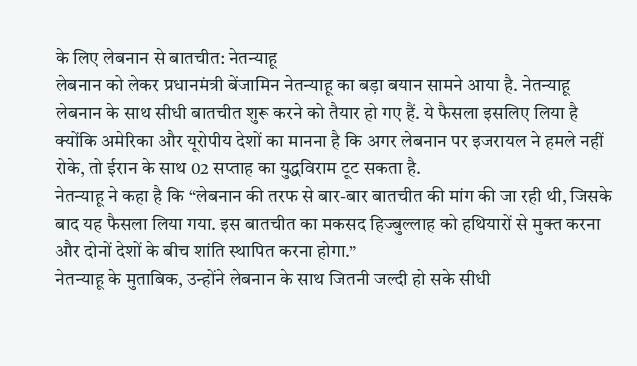के लिए लेबनान से बातचीत: नेतन्याहू
लेबनान को लेकर प्रधानमंत्री बेंजामिन नेतन्याहू का बड़ा बयान सामने आया है. नेतन्याहू लेबनान के साथ सीधी बातचीत शुरू करने को तैयार हो गए हैं. ये फैसला इसलिए लिया है क्योंकि अमेरिका और यूरोपीय देशों का मानना है कि अगर लेबनान पर इजरायल ने हमले नहीं रोके, तो ईरान के साथ 02 सप्ताह का युद्धविराम टूट सकता है.
नेतन्याहू ने कहा है कि “लेबनान की तरफ से बार-बार बातचीत की मांग की जा रही थी, जिसके बाद यह फैसला लिया गया. इस बातचीत का मकसद हिज्बुल्लाह को हथियारों से मुक्त करना और दोनों देशों के बीच शांति स्थापित करना होगा.”
नेतन्याहू के मुताबिक, उन्होंने लेबनान के साथ जितनी जल्दी हो सके सीधी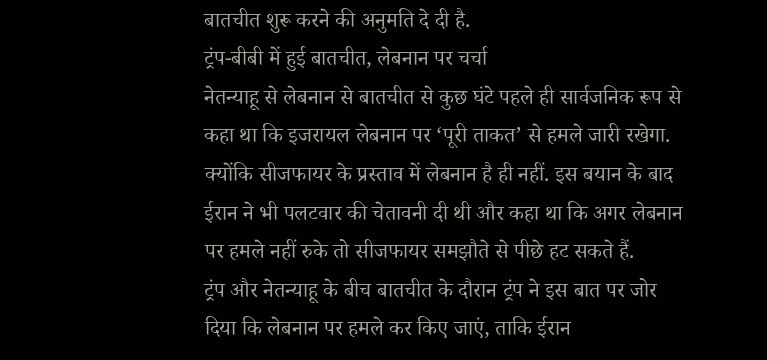बातचीत शुरू करने की अनुमति दे दी है.
ट्रंप-बीबी में हुई बातचीत, लेबनान पर चर्चा
नेतन्याहू से लेबनान से बातचीत से कुछ घंटे पहले ही सार्वजनिक रूप से कहा था कि इजरायल लेबनान पर ‘पूरी ताकत’ से हमले जारी रखेगा. क्योंकि सीजफायर के प्रस्ताव में लेबनान है ही नहीं. इस बयान के बाद ईरान ने भी पलटवार की चेतावनी दी थी और कहा था कि अगर लेबनान पर हमले नहीं रुके तो सीजफायर समझौते से पीछे हट सकते हैं.
ट्रंप और नेतन्याहू के बीच बातचीत के दौरान ट्रंप ने इस बात पर जोर दिया कि लेबनान पर हमले कर किए जाएं, ताकि ईरान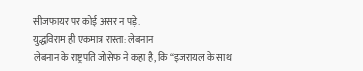सीजफायर पर कोई असर न पड़े.
युद्धविराम ही एकमात्र रास्ता: लेबनान
लेबनान के राष्ट्रपति जोसेफ ने कहा है, कि “इजरायल के साथ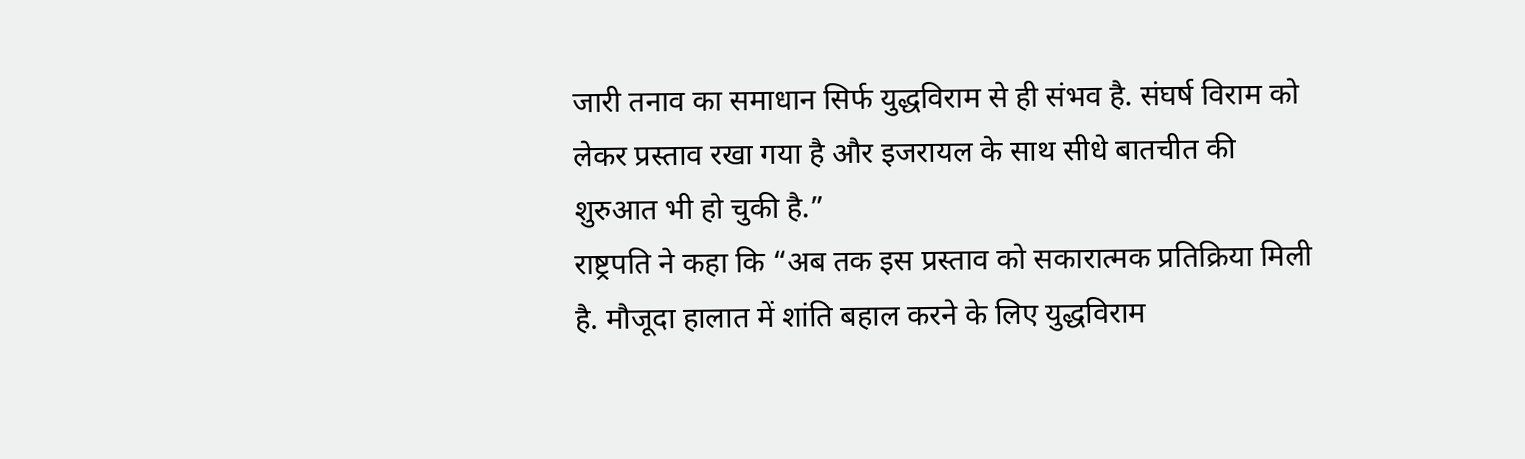जारी तनाव का समाधान सिर्फ युद्धविराम से ही संभव है. संघर्ष विराम को लेकर प्रस्ताव रखा गया है और इजरायल के साथ सीधे बातचीत की शुरुआत भी हो चुकी है.”
राष्ट्रपति ने कहा कि “अब तक इस प्रस्ताव को सकारात्मक प्रतिक्रिया मिली है. मौजूदा हालात में शांति बहाल करने के लिए युद्धविराम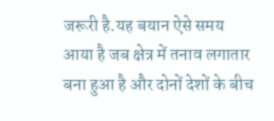जरूरी है.यह बयान ऐसे समय आया है जब क्षेत्र में तनाव लगातार बना हुआ है और दोनों देशों के बीच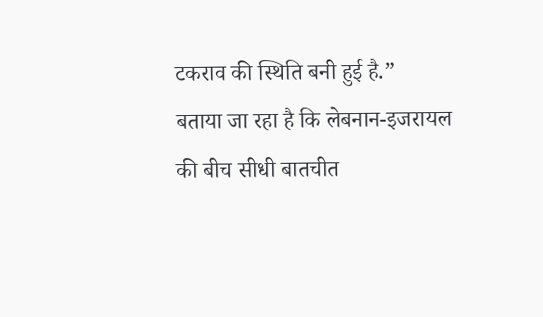टकराव की स्थिति बनी हुई है.”
बताया जा रहा है कि लेबनान-इजरायल की बीच सीधी बातचीत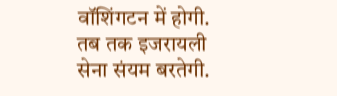वॉशिंगटन में होगी. तब तक इजरायली सेना संयम बरतेगी.